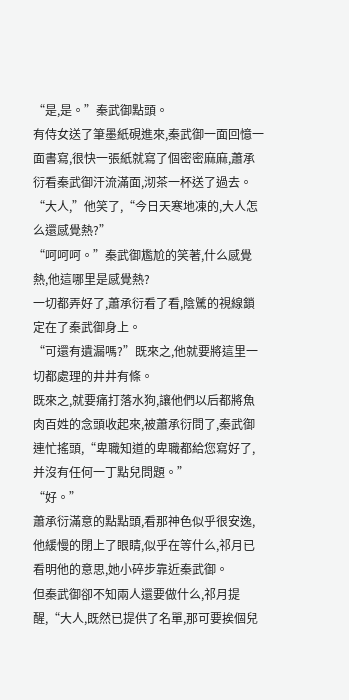“是,是。”秦武御點頭。
有侍女送了筆墨紙硯進來,秦武御一面回憶一面書寫,很快一張紙就寫了個密密麻麻,蕭承衍看秦武御汗流滿面,沏茶一杯送了過去。
“大人,”他笑了,“今日天寒地凍的,大人怎么還感覺熱?”
“呵呵呵。”秦武御尷尬的笑著,什么感覺熱,他這哪里是感覺熱?
一切都弄好了,蕭承衍看了看,陰騭的視線鎖定在了秦武御身上。
“可還有遺漏嗎?”既來之,他就要將這里一切都處理的井井有條。
既來之,就要痛打落水狗,讓他們以后都將魚肉百姓的念頭收起來,被蕭承衍問了,秦武御連忙搖頭,“卑職知道的卑職都給您寫好了,并沒有任何一丁點兒問題。”
“好。”
蕭承衍滿意的點點頭,看那神色似乎很安逸,他緩慢的閉上了眼睛,似乎在等什么,祁月已看明他的意思,她小碎步靠近秦武御。
但秦武御卻不知兩人還要做什么,祁月提醒,“大人,既然已提供了名單,那可要挨個兒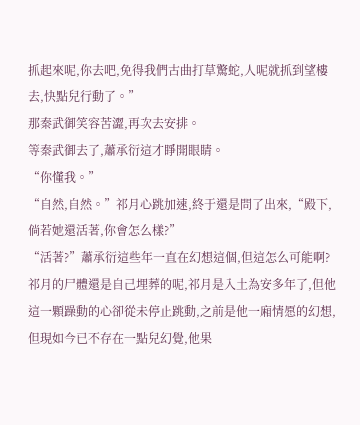抓起來呢,你去吧,免得我們古曲打草驚蛇,人呢就抓到望樓去,快點兒行動了。”
那秦武御笑容苦澀,再次去安排。
等秦武御去了,蕭承衍這才睜開眼睛。
“你懂我。”
“自然,自然。”祁月心跳加速,終于還是問了出來,“殿下,倘若她還活著,你會怎么樣?”
“活著?”蕭承衍這些年一直在幻想這個,但這怎么可能啊?祁月的尸體還是自己埋葬的呢,祁月是入土為安多年了,但他這一顆躁動的心卻從未停止跳動,之前是他一廂情愿的幻想,但現如今已不存在一點兒幻覺,他果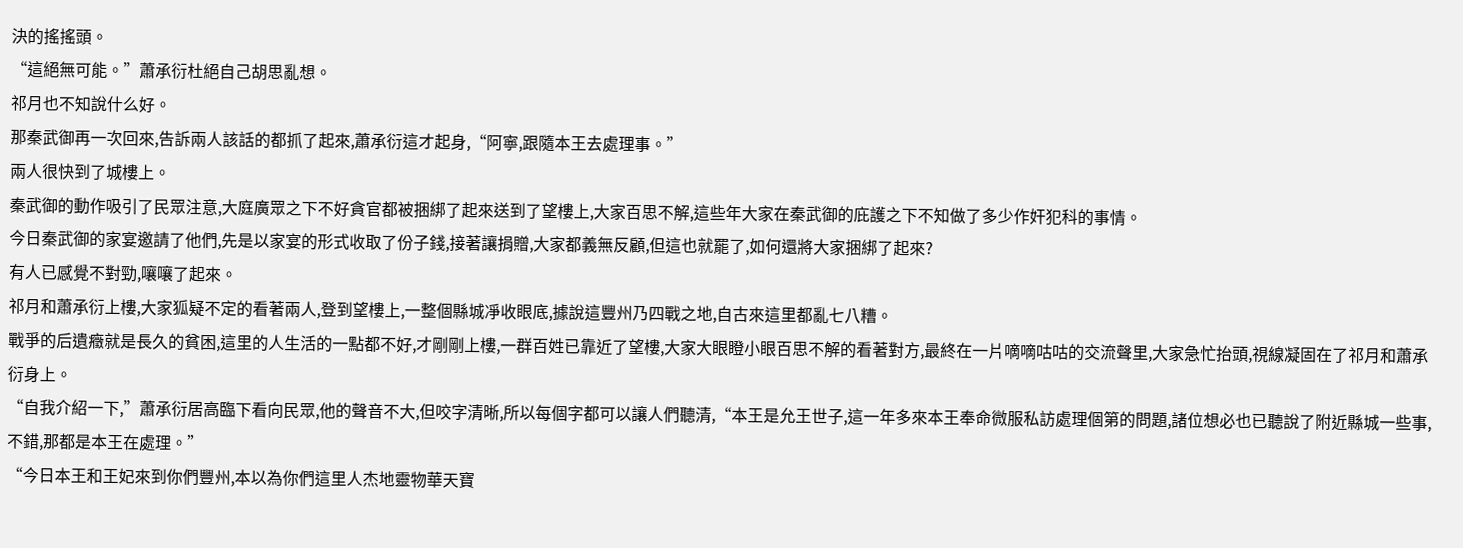決的搖搖頭。
“這絕無可能。”蕭承衍杜絕自己胡思亂想。
祁月也不知說什么好。
那秦武御再一次回來,告訴兩人該話的都抓了起來,蕭承衍這才起身,“阿寧,跟隨本王去處理事。”
兩人很快到了城樓上。
秦武御的動作吸引了民眾注意,大庭廣眾之下不好貪官都被捆綁了起來送到了望樓上,大家百思不解,這些年大家在秦武御的庇護之下不知做了多少作奸犯科的事情。
今日秦武御的家宴邀請了他們,先是以家宴的形式收取了份子錢,接著讓捐贈,大家都義無反顧,但這也就罷了,如何還將大家捆綁了起來?
有人已感覺不對勁,嚷嚷了起來。
祁月和蕭承衍上樓,大家狐疑不定的看著兩人,登到望樓上,一整個縣城凈收眼底,據說這豐州乃四戰之地,自古來這里都亂七八糟。
戰爭的后遺癥就是長久的貧困,這里的人生活的一點都不好,才剛剛上樓,一群百姓已靠近了望樓,大家大眼瞪小眼百思不解的看著對方,最終在一片嘀嘀咕咕的交流聲里,大家急忙抬頭,視線凝固在了祁月和蕭承衍身上。
“自我介紹一下,”蕭承衍居高臨下看向民眾,他的聲音不大,但咬字清晰,所以每個字都可以讓人們聽清,“本王是允王世子,這一年多來本王奉命微服私訪處理個第的問題,諸位想必也已聽說了附近縣城一些事,不錯,那都是本王在處理。”
“今日本王和王妃來到你們豐州,本以為你們這里人杰地靈物華天寶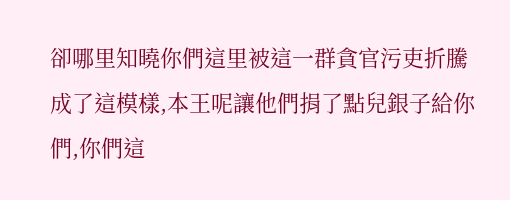卻哪里知曉你們這里被這一群貪官污吏折騰成了這模樣,本王呢讓他們捐了點兒銀子給你們,你們這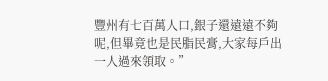豐州有七百萬人口,銀子還遠遠不夠呢,但畢竟也是民脂民膏,大家每戶出一人過來領取。”